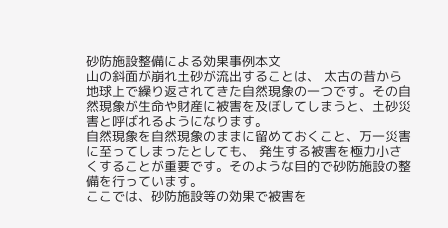砂防施設整備による効果事例本文
山の斜面が崩れ土砂が流出することは、 太古の昔から地球上で繰り返されてきた自然現象の一つです。その自然現象が生命や財産に被害を及ぼしてしまうと、土砂災害と呼ばれるようになります。
自然現象を自然現象のままに留めておくこと、万一災害に至ってしまったとしても、 発生する被害を極力小さくすることが重要です。そのような目的で砂防施設の整備を行っています。
ここでは、砂防施設等の効果で被害を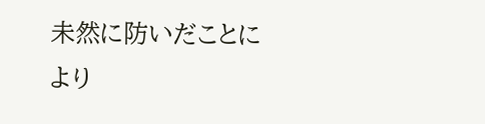未然に防いだことにより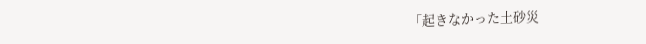「起きなかった土砂災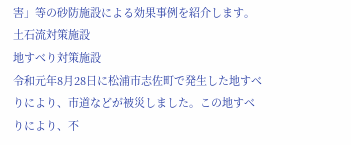害」等の砂防施設による効果事例を紹介します。
土石流対策施設
地すべり対策施設
令和元年8月28日に松浦市志佐町で発生した地すべりにより、市道などが被災しました。この地すべりにより、不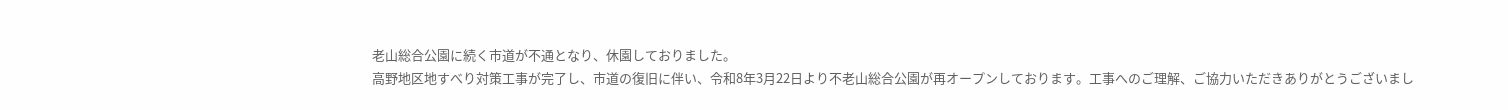老山総合公園に続く市道が不通となり、休園しておりました。
高野地区地すべり対策工事が完了し、市道の復旧に伴い、令和8年3月22日より不老山総合公園が再オープンしております。工事へのご理解、ご協力いただきありがとうございまし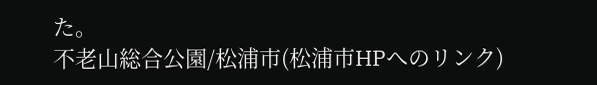た。
不老山総合公園/松浦市(松浦市HPへのリンク)